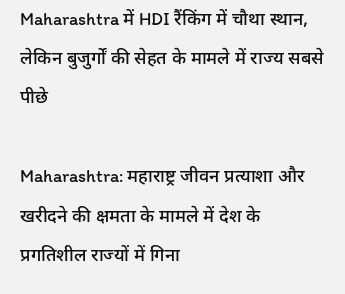Maharashtra में HDI रैंकिंग में चौथा स्थान, लेकिन बुजुर्गों की सेहत के मामले में राज्य सबसे पीछे

Maharashtra: महाराष्ट्र जीवन प्रत्याशा और खरीदने की क्षमता के मामले में देश के प्रगतिशील राज्यों में गिना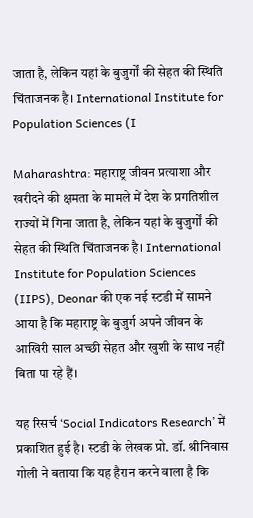जाता है, लेकिन यहां के बुजुर्गों की सेहत की स्थिति चिंताजनक है। International Institute for Population Sciences (I

Maharashtra: महाराष्ट्र जीवन प्रत्याशा और खरीदने की क्षमता के मामले में देश के प्रगतिशील राज्यों में गिना जाता है, लेकिन यहां के बुजुर्गों की सेहत की स्थिति चिंताजनक है। International Institute for Population Sciences (IIPS), Deonar की एक नई स्टडी में सामने आया है कि महाराष्ट्र के बुजुर्ग अपने जीवन के आखिरी साल अच्छी सेहत और खुशी के साथ नहीं बिता पा रहे हैं।

यह रिसर्च ‘Social Indicators Research’ में प्रकाशित हुई है। स्टडी के लेखक प्रो. डॉ. श्रीनिवास गोली ने बताया कि यह हैरान करने वाला है कि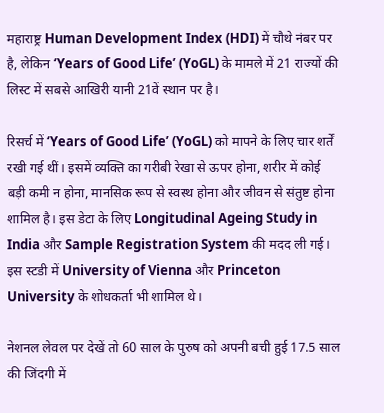महाराष्ट्र Human Development Index (HDI) में चौथे नंबर पर है, लेकिन ‘Years of Good Life’ (YoGL) के मामले में 21 राज्यों की लिस्ट में सबसे आखिरी यानी 21वें स्थान पर है।

रिसर्च में ‘Years of Good Life’ (YoGL) को मापने के लिए चार शर्तें रखी गई थीं। इसमें व्यक्ति का गरीबी रेखा से ऊपर होना, शरीर में कोई बड़ी कमी न होना, मानसिक रूप से स्वस्थ होना और जीवन से संतुष्ट होना शामिल है। इस डेटा के लिए Longitudinal Ageing Study in India और Sample Registration System की मदद ली गई। इस स्टडी में University of Vienna और Princeton University के शोधकर्ता भी शामिल थे।

नेशनल लेवल पर देखें तो 60 साल के पुरुष को अपनी बची हुई 17.5 साल की जिंदगी में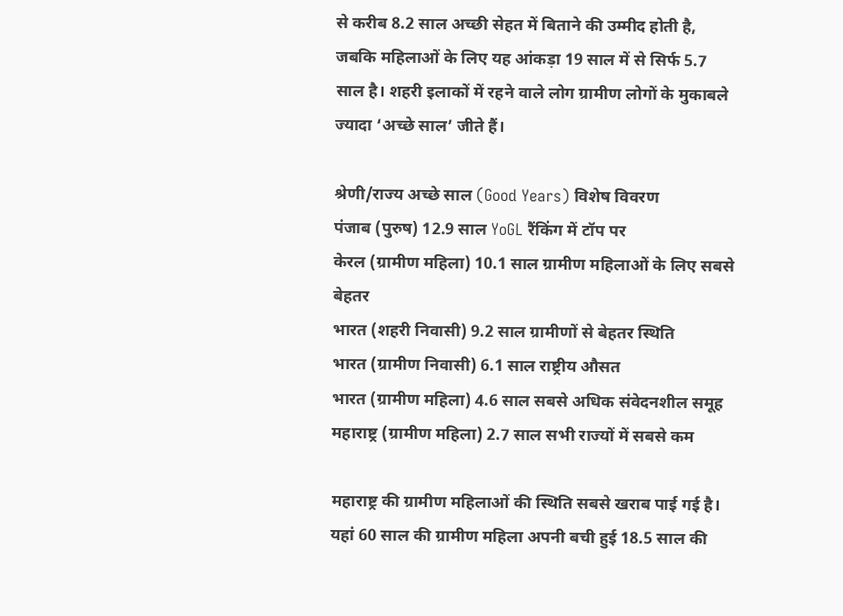से करीब 8.2 साल अच्छी सेहत में बिताने की उम्मीद होती है, जबकि महिलाओं के लिए यह आंकड़ा 19 साल में से सिर्फ 5.7 साल है। शहरी इलाकों में रहने वाले लोग ग्रामीण लोगों के मुकाबले ज्यादा ‘अच्छे साल’ जीते हैं।

श्रेणी/राज्य अच्छे साल (Good Years) विशेष विवरण
पंजाब (पुरुष) 12.9 साल YoGL रैंकिंग में टॉप पर
केरल (ग्रामीण महिला) 10.1 साल ग्रामीण महिलाओं के लिए सबसे बेहतर
भारत (शहरी निवासी) 9.2 साल ग्रामीणों से बेहतर स्थिति
भारत (ग्रामीण निवासी) 6.1 साल राष्ट्रीय औसत
भारत (ग्रामीण महिला) 4.6 साल सबसे अधिक संवेदनशील समूह
महाराष्ट्र (ग्रामीण महिला) 2.7 साल सभी राज्यों में सबसे कम

महाराष्ट्र की ग्रामीण महिलाओं की स्थिति सबसे खराब पाई गई है। यहां 60 साल की ग्रामीण महिला अपनी बची हुई 18.5 साल की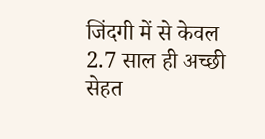जिंदगी में से केवल 2.7 साल ही अच्छी सेहत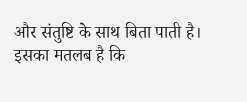और संतुष्टि के साथ बिता पाती है। इसका मतलब है कि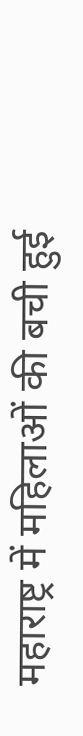महाराष्ट्र में महिलाओं की बची हुई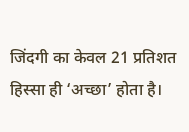जिंदगी का केवल 21 प्रतिशत हिस्सा ही ‘अच्छा’ होता है।